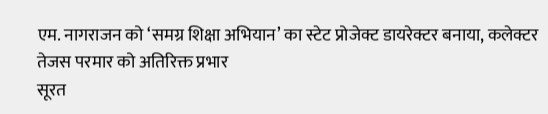एम. नागराजन को ‘समग्र शिक्षा अभियान’ का स्टेट प्रोजेक्ट डायरेक्टर बनाया, कलेक्टर तेजस परमार को अतिरिक्त प्रभार
सूरत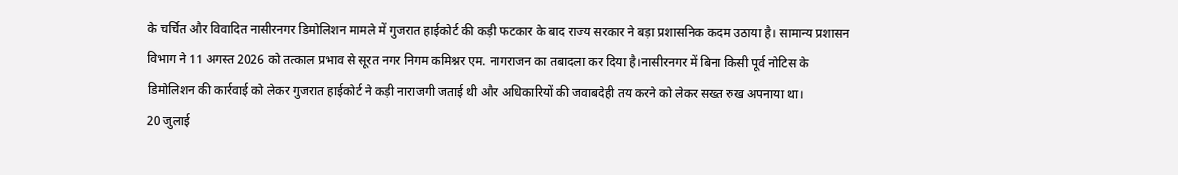के चर्चित और विवादित नासीरनगर डिमोलिशन मामले में गुजरात हाईकोर्ट की कड़ी फटकार के बाद राज्य सरकार ने बड़ा प्रशासनिक कदम उठाया है। सामान्य प्रशासन विभाग ने 11 अगस्त 2026 को तत्काल प्रभाव से सूरत नगर निगम कमिश्नर एम. नागराजन का तबादला कर दिया है।नासीरनगर में बिना किसी पूर्व नोटिस के डिमोलिशन की कार्रवाई को लेकर गुजरात हाईकोर्ट ने कड़ी नाराजगी जताई थी और अधिकारियों की जवाबदेही तय करने को लेकर सख्त रुख अपनाया था।
20 जुलाई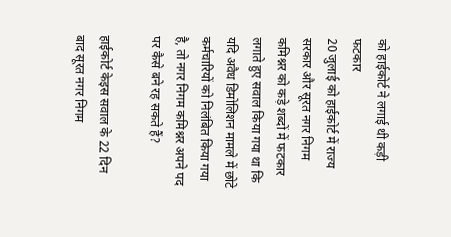को हाईकोर्ट ने लगाई थी कड़ी फटकार
20 जुलाई को हाईकोर्ट में राज्य सरकार और सूरत नगर निगम कमिश्नर को कड़े शब्दों में फटकार लगाते हुए सवाल किया गया था कि यदि अवैध डिमोलिशन मामले में छोटे कर्मचारियों को निलंबित किया गया है, तो नगर निगम कमिश्नर अपने पद पर कैसे बने रह सकते हैं?

हाईकोर्ट केइस सवाल के 22 दिन बाद सूरत नगर निगम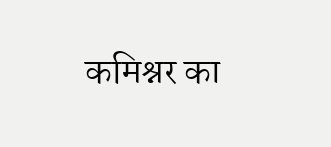कमिश्नर का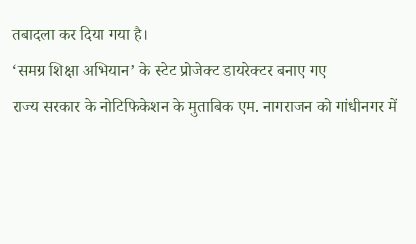तबादला कर दिया गया है।
‘समग्र शिक्षा अभियान’ के स्टेट प्रोजेक्ट डायरेक्टर बनाए गए
राज्य सरकार के नोटिफिकेशन के मुताबिक एम. नागराजन को गांधीनगर में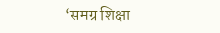‘समग्र शिक्षा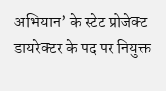अभियान’ के स्टेट प्रोजेक्ट डायरेक्टर के पद पर नियुक्त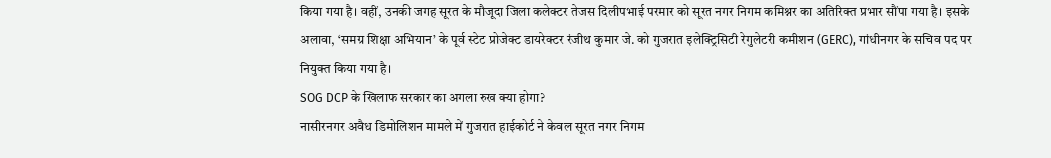किया गया है। वहीं, उनकी जगह सूरत के मौजूदा जिला कलेक्टर तेजस दिलीपभाई परमार को सूरत नगर निगम कमिश्नर का अतिरिक्त प्रभार सौंपा गया है। इसके अलावा, ‘समग्र शिक्षा अभियान’ के पूर्व स्टेट प्रोजेक्ट डायरेक्टर रंजीथ कुमार जे. को गुजरात इलेक्ट्रिसिटी रेगुलेटरी कमीशन (GERC), गांधीनगर के सचिव पद पर नियुक्त किया गया है।
SOG DCP के खिलाफ सरकार का अगला रुख क्या होगा?
नासीरनगर अवैध डिमोलिशन मामले में गुजरात हाईकोर्ट ने केवल सूरत नगर निगम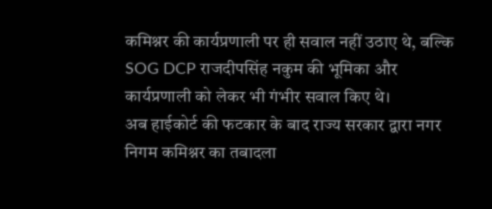कमिश्नर की कार्यप्रणाली पर ही सवाल नहीं उठाए थे, बल्कि SOG DCP राजदीपसिंह नकुम की भूमिका और कार्यप्रणाली को लेकर भी गंभीर सवाल किए थे।
अब हाईकोर्ट की फटकार के बाद राज्य सरकार द्वारा नगर निगम कमिश्नर का तबादला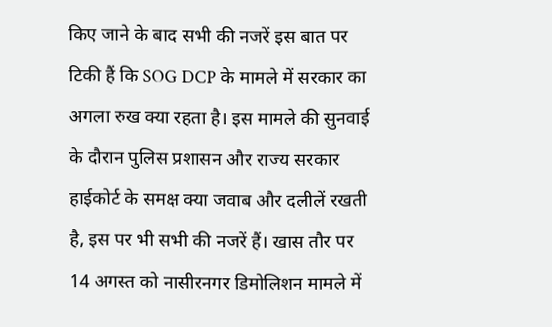किए जाने के बाद सभी की नजरें इस बात पर टिकी हैं कि SOG DCP के मामले में सरकार का अगला रुख क्या रहता है। इस मामले की सुनवाई के दौरान पुलिस प्रशासन और राज्य सरकार हाईकोर्ट के समक्ष क्या जवाब और दलीलें रखती है, इस पर भी सभी की नजरें हैं। खास तौर पर 14 अगस्त को नासीरनगर डिमोलिशन मामले में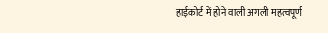हाईकोर्ट में होने वाली अगली महत्वपूर्ण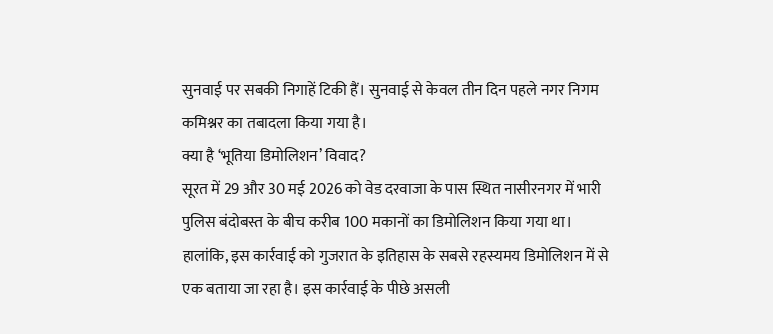सुनवाई पर सबकी निगाहें टिकी हैं। सुनवाई से केवल तीन दिन पहले नगर निगम कमिश्नर का तबादला किया गया है।
क्या है ‘भूतिया डिमोलिशन’ विवाद?
सूरत में 29 और 30 मई 2026 को वेड दरवाजा के पास स्थित नासीरनगर में भारी पुलिस बंदोबस्त के बीच करीब 100 मकानों का डिमोलिशन किया गया था।
हालांकि, इस कार्रवाई को गुजरात के इतिहास के सबसे रहस्यमय डिमोलिशन में से एक बताया जा रहा है। इस कार्रवाई के पीछे असली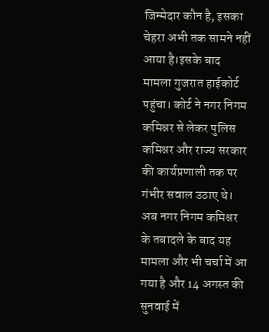जिम्मेदार कौन है, इसका चेहरा अभी तक सामने नहीं आया है।इसके बाद मामला गुजरात हाईकोर्ट पहुंचा। कोर्ट ने नगर निगम कमिश्नर से लेकर पुलिस कमिश्नर और राज्य सरकार की कार्यप्रणाली तक पर गंभीर सवाल उठाए थे।
अब नगर निगम कमिश्नर के तबादले के बाद यह मामला और भी चर्चा में आ गया है और 14 अगस्त की सुनवाई में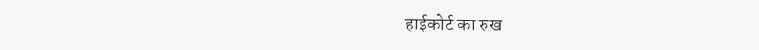हाईकोर्ट का रुख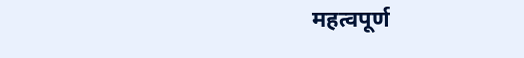महत्वपूर्ण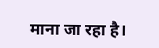माना जा रहा है।